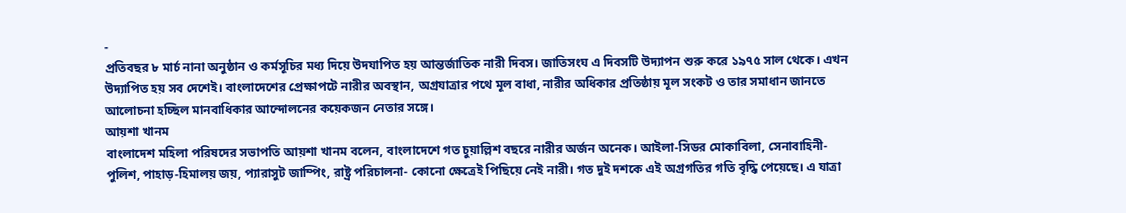-
প্রতিবছর ৮ মার্চ নানা অনুষ্ঠান ও কর্মসূচির মধ্য দিয়ে উদযাপিত হয় আন্তর্জাতিক নারী দিবস। জাতিসংঘ এ দিবসটি উদ্যাপন শুরু করে ১৯৭৫ সাল থেকে। এখন উদ্যাপিত হয় সব দেশেই। বাংলাদেশের প্রেক্ষাপটে নারীর অবস্থান, অগ্রযাত্রার পথে মূল বাধা, নারীর অধিকার প্রতিষ্ঠায় মূল সংকট ও তার সমাধান জানতে আলোচনা হচ্ছিল মানবাধিকার আন্দোলনের কয়েকজন নেতার সঙ্গে।
আয়শা খানম
বাংলাদেশ মহিলা পরিষদের সভাপতি আয়শা খানম বলেন, বাংলাদেশে গত চুয়াল্লিশ বছরে নারীর অর্জন অনেক। আইলা-সিডর মোকাবিলা, সেনাবাহিনী-পুলিশ, পাহাড়-হিমালয় জয়, প্যারাসুট জাম্পিং, রাষ্ট্র পরিচালনা- কোনো ক্ষেত্রেই পিছিয়ে নেই নারী। গত দুই দশকে এই অগ্রগতির গতি বৃদ্ধি পেয়েছে। এ যাত্রা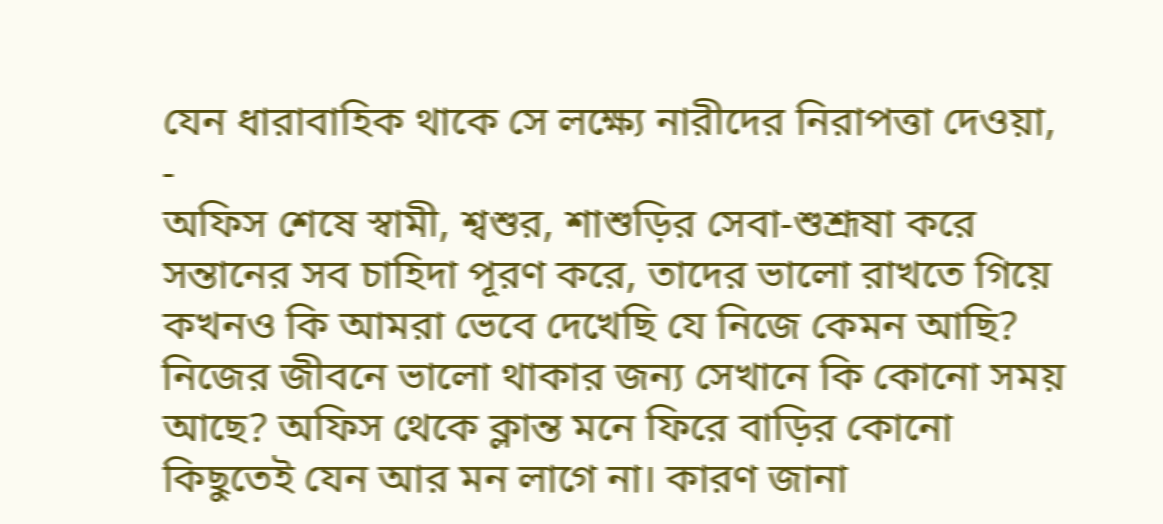যেন ধারাবাহিক থাকে সে লক্ষ্যে নারীদের নিরাপত্তা দেওয়া,
-
অফিস শেষে স্বামী, শ্বশুর, শাশুড়ির সেবা-শুশ্রূষা করে সন্তানের সব চাহিদা পূরণ করে, তাদের ভালো রাখতে গিয়ে কখনও কি আমরা ভেবে দেখেছি যে নিজে কেমন আছি? নিজের জীবনে ভালো থাকার জন্য সেখানে কি কোনো সময় আছে? অফিস থেকে ক্লান্ত মনে ফিরে বাড়ির কোনো কিছুতেই যেন আর মন লাগে না। কারণ জানা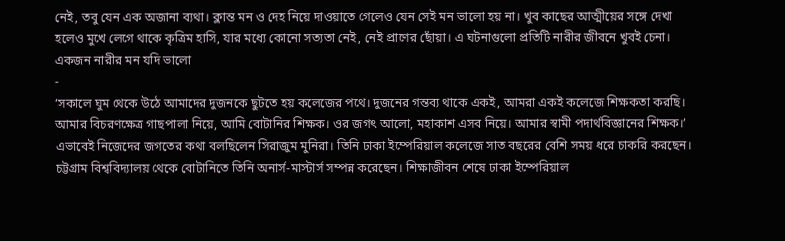নেই, তবু যেন এক অজানা ব্যথা। ক্লান্ত মন ও দেহ নিয়ে দাওয়াতে গেলেও যেন সেই মন ভালো হয় না। খুব কাছের আত্মীয়ের সঙ্গে দেখা হলেও মুখে লেগে থাকে কৃত্রিম হাসি, যার মধ্যে কোনো সত্যতা নেই, নেই প্রাণের ছোঁয়া। এ ঘটনাগুলো প্রতিটি নারীর জীবনে খুবই চেনা।
একজন নারীর মন যদি ভালো
-
‘সকালে ঘুম থেকে উঠে আমাদের দুজনকে ছুটতে হয় কলেজের পথে। দুজনের গন্তব্য থাকে একই, আমরা একই কলেজে শিক্ষকতা করছি। আমার বিচরণক্ষেত্র গাছপালা নিয়ে, আমি বোটানির শিক্ষক। ওর জগৎ আলো, মহাকাশ এসব নিয়ে। আমার স্বামী পদার্থবিজ্ঞানের শিক্ষক।’ এভাবেই নিজেদের জগতের কথা বলছিলেন সিরাজুম মুনিরা। তিনি ঢাকা ইম্পেরিয়াল কলেজে সাত বছরের বেশি সময় ধরে চাকরি করছেন। চট্টগ্রাম বিশ্ববিদ্যালয় থেকে বোটানিতে তিনি অনার্স-মাস্টার্স সম্পন্ন করেছেন। শিক্ষাজীবন শেষে ঢাকা ইম্পেরিয়াল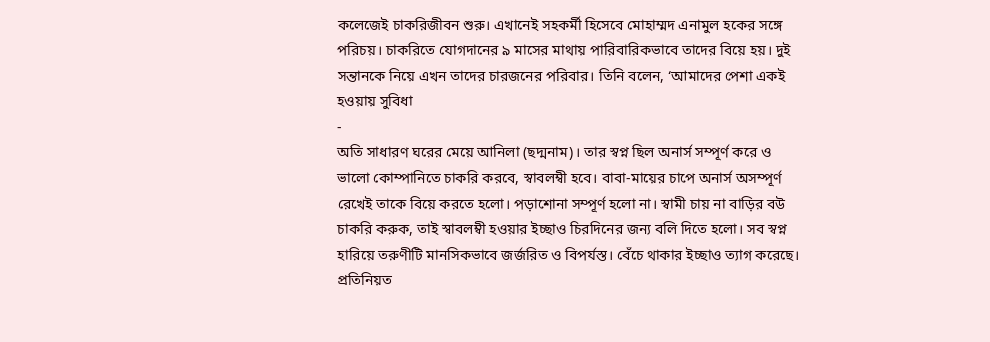কলেজেই চাকরিজীবন শুরু। এখানেই সহকর্মী হিসেবে মোহাম্মদ এনামুল হকের সঙ্গে পরিচয়। চাকরিতে যোগদানের ৯ মাসের মাথায় পারিবারিকভাবে তাদের বিয়ে হয়। দুই সন্তানকে নিয়ে এখন তাদের চারজনের পরিবার। তিনি বলেন, ‘আমাদের পেশা একই হওয়ায় সুবিধা
-
অতি সাধারণ ঘরের মেয়ে আনিলা (ছদ্মনাম)। তার স্বপ্ন ছিল অনার্স সম্পূর্ণ করে ও ভালো কোম্পানিতে চাকরি করবে, স্বাবলম্বী হবে। বাবা-মায়ের চাপে অনার্স অসম্পূর্ণ রেখেই তাকে বিয়ে করতে হলো। পড়াশোনা সম্পূর্ণ হলো না। স্বামী চায় না বাড়ির বউ চাকরি করুক, তাই স্বাবলম্বী হওয়ার ইচ্ছাও চিরদিনের জন্য বলি দিতে হলো। সব স্বপ্ন হারিয়ে তরুণীটি মানসিকভাবে জর্জরিত ও বিপর্যস্ত। বেঁচে থাকার ইচ্ছাও ত্যাগ করেছে। প্রতিনিয়ত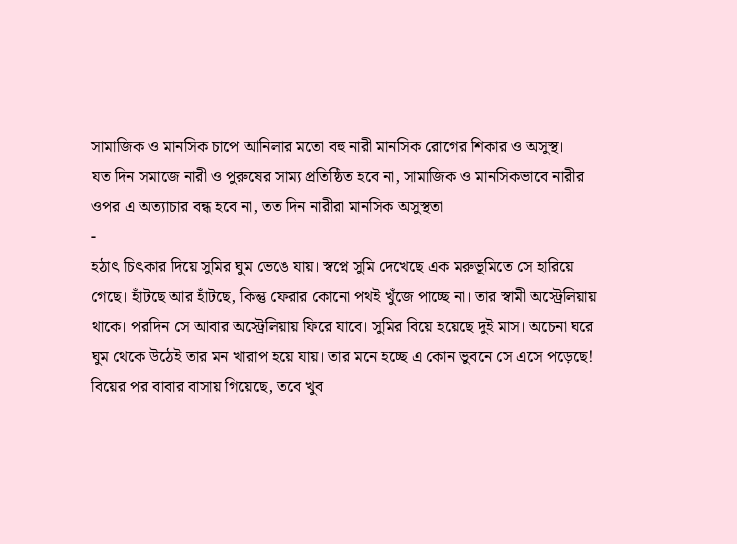সামাজিক ও মানসিক চাপে আনিলার মতো বহু নারী মানসিক রোগের শিকার ও অসুস্থ।
যত দিন সমাজে নারী ও পুরুষের সাম্য প্রতিষ্ঠিত হবে না, সামাজিক ও মানসিকভাবে নারীর ওপর এ অত্যাচার বন্ধ হবে না, তত দিন নারীরা মানসিক অসুস্থতা
-
হঠাৎ চিৎকার দিয়ে সুমির ঘুম ভেঙে যায়। স্বপ্নে সুমি দেখেছে এক মরুভূমিতে সে হারিয়ে গেছে। হাঁটছে আর হাঁটছে, কিন্তু ফেরার কোনো পথই খুঁজে পাচ্ছে না। তার স্বামী অস্ট্রেলিয়ায় থাকে। পরদিন সে আবার অস্ট্রেলিয়ায় ফিরে যাবে। সুমির বিয়ে হয়েছে দুই মাস। অচেনা ঘরে ঘুম থেকে উঠেই তার মন খারাপ হয়ে যায়। তার মনে হচ্ছে এ কোন ভুবনে সে এসে পড়েছে! বিয়ের পর বাবার বাসায় গিয়েছে, তবে খুব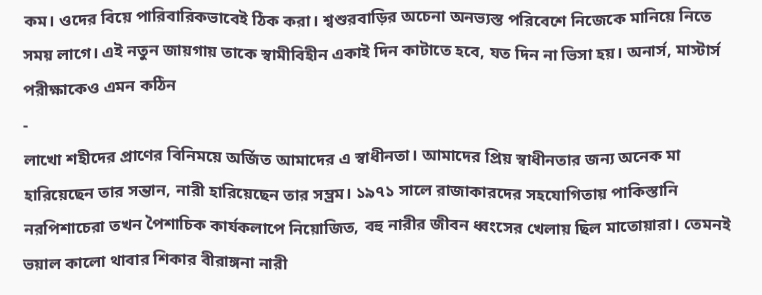কম। ওদের বিয়ে পারিবারিকভাবেই ঠিক করা। শ্বশুরবাড়ির অচেনা অনভ্যস্ত পরিবেশে নিজেকে মানিয়ে নিতে সময় লাগে। এই নতুন জায়গায় তাকে স্বামীবিহীন একাই দিন কাটাতে হবে, যত দিন না ভিসা হয়। অনার্স, মাস্টার্স পরীক্ষাকেও এমন কঠিন
-
লাখো শহীদের প্রাণের বিনিময়ে অর্জিত আমাদের এ স্বাধীনতা। আমাদের প্রিয় স্বাধীনতার জন্য অনেক মা হারিয়েছেন তার সন্তান, নারী হারিয়েছেন তার সম্ভ্রম। ১৯৭১ সালে রাজাকারদের সহযোগিতায় পাকিস্তানি নরপিশাচেরা তখন পৈশাচিক কার্যকলাপে নিয়োজিত, বহু নারীর জীবন ধ্বংসের খেলায় ছিল মাতোয়ারা। তেমনই ভয়াল কালো থাবার শিকার বীরাঙ্গনা নারী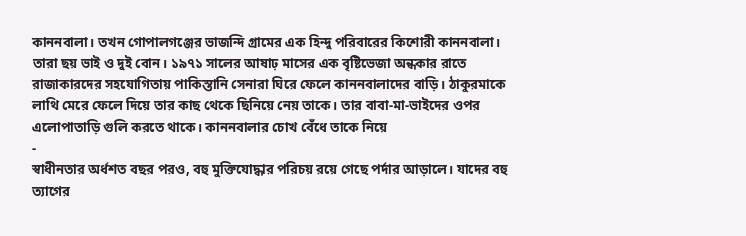কাননবালা। তখন গোপালগঞ্জের ভাজন্দি গ্রামের এক হিন্দু পরিবারের কিশোরী কাননবালা। তারা ছয় ভাই ও দুই বোন। ১৯৭১ সালের আষাঢ় মাসের এক বৃষ্টিভেজা অন্ধকার রাতে রাজাকারদের সহযোগিতায় পাকিস্তানি সেনারা ঘিরে ফেলে কাননবালাদের বাড়ি। ঠাকুরমাকে লাথি মেরে ফেলে দিয়ে তার কাছ থেকে ছিনিয়ে নেয় তাকে। তার বাবা-মা-ভাইদের ওপর এলোপাতাড়ি গুলি করতে থাকে। কাননবালার চোখ বেঁধে তাকে নিয়ে
-
স্বাধীনতার অর্ধশত বছর পরও, বহু মুক্তিযোদ্ধার পরিচয় রয়ে গেছে পর্দার আড়ালে। যাদের বহু ত্যাগের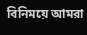বিনিময়ে আমরা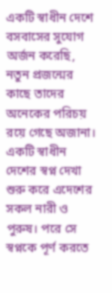একটি স্বাধীন দেশে বসবাসের সুযোগ অর্জন করেছি, নতুন প্রজন্মের কাছে তাদের অনেকের পরিচয় রয়ে গেছে অজানা। একটি স্বাধীন দেশের স্বপ্ন দেখা শুরু করে এদেশের সকল নারী ও পুরুষ। পরে সে স্বপ্নকে পূর্ণ করতে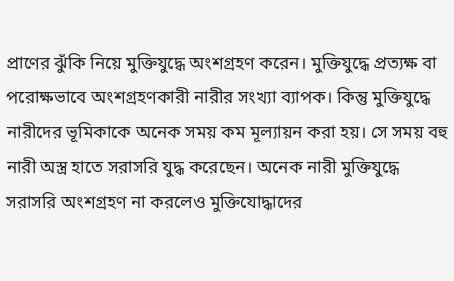প্রাণের ঝুঁকি নিয়ে মুক্তিযুদ্ধে অংশগ্রহণ করেন। মুক্তিযুদ্ধে প্রত্যক্ষ বা পরোক্ষভাবে অংশগ্রহণকারী নারীর সংখ্যা ব্যাপক। কিন্তু মুক্তিযুদ্ধে নারীদের ভূমিকাকে অনেক সময় কম মূল্যায়ন করা হয়। সে সময় বহু নারী অস্ত্র হাতে সরাসরি যুদ্ধ করেছেন। অনেক নারী মুক্তিযুদ্ধে সরাসরি অংশগ্রহণ না করলেও মুক্তিযোদ্ধাদের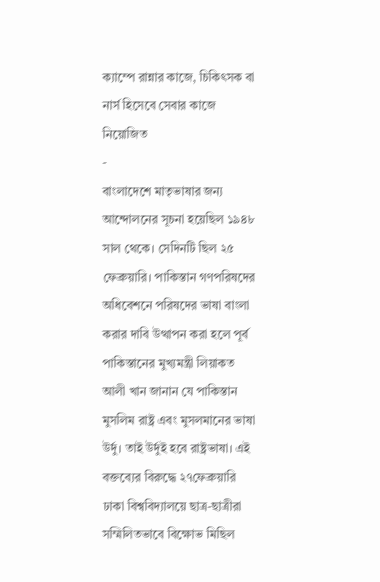ক্যাম্পে রান্নার কাজে, চিকিৎসক বা নার্স হিসেবে সেবার কাজে নিয়োজিত
-
বাংলাদেশে মাতৃভাষার জন্য আন্দোলনের সূচনা হয়েছিল ১৯৪৮ সাল থেকে। সেদিনটি ছিল ২৫ ফেব্রুয়ারি। পাকিস্তান গণপরিষদের অধিবেশনে পরিষদের ভাষা বাংলা করার দাবি উত্থাপন করা হলে পূর্ব পাকিস্তানের মুখ্যমন্ত্রী লিয়াকত আলী খান জানান যে পাকিস্তান মুসলিম রাষ্ট্র এবং মুসলমানের ভাষা উর্দু। তাই উর্দুই হবে রাষ্ট্রভাষা। এই বক্তব্যের বিরুদ্ধে ২৭ফেব্রুয়ারি ঢাকা বিশ্ববিদ্যালয়ে ছাত্র-ছাত্রীরা সম্মিলিতভাবে বিক্ষোভ মিছিল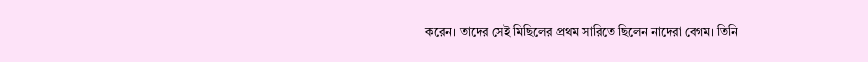করেন। তাদের সেই মিছিলের প্রথম সারিতে ছিলেন নাদেরা বেগম। তিনি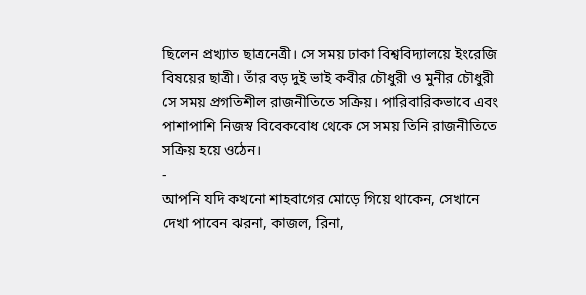ছিলেন প্রখ্যাত ছাত্রনেত্রী। সে সময় ঢাকা বিশ্ববিদ্যালয়ে ইংরেজি বিষয়ের ছাত্রী। তাঁর বড় দুই ভাই কবীর চৌধুরী ও মুনীর চৌধুরী সে সময় প্রগতিশীল রাজনীতিতে সক্রিয়। পারিবারিকভাবে এবং পাশাপাশি নিজস্ব বিবেকবোধ থেকে সে সময় তিনি রাজনীতিতে সক্রিয় হয়ে ওঠেন।
-
আপনি যদি কখনো শাহবাগের মোড়ে গিয়ে থাকেন, সেখানে দেখা পাবেন ঝরনা, কাজল, রিনা,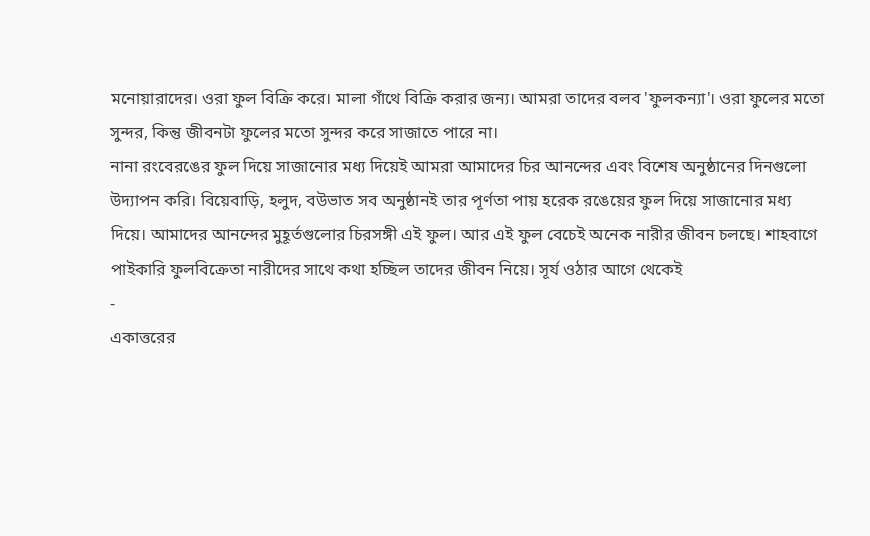মনোয়ারাদের। ওরা ফুল বিক্রি করে। মালা গাঁথে বিক্রি করার জন্য। আমরা তাদের বলব 'ফুলকন্যা'। ওরা ফুলের মতো সুন্দর, কিন্তু জীবনটা ফুলের মতো সুন্দর করে সাজাতে পারে না।
নানা রংবেরঙের ফুল দিয়ে সাজানোর মধ্য দিয়েই আমরা আমাদের চির আনন্দের এবং বিশেষ অনুষ্ঠানের দিনগুলো উদ্যাপন করি। বিয়েবাড়ি, হলুদ, বউভাত সব অনুষ্ঠানই তার পূর্ণতা পায় হরেক রঙেয়ের ফুল দিয়ে সাজানোর মধ্য দিয়ে। আমাদের আনন্দের মুহূর্তগুলোর চিরসঙ্গী এই ফুল। আর এই ফুল বেচেই অনেক নারীর জীবন চলছে। শাহবাগে পাইকারি ফুলবিক্রেতা নারীদের সাথে কথা হচ্ছিল তাদের জীবন নিয়ে। সূর্য ওঠার আগে থেকেই
-
একাত্তরের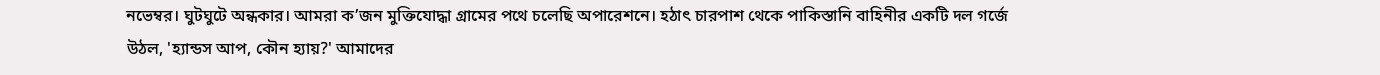নভেম্বর। ঘুটঘুটে অন্ধকার। আমরা ক’জন মুক্তিযোদ্ধা গ্রামের পথে চলেছি অপারেশনে। হঠাৎ চারপাশ থেকে পাকিস্তানি বাহিনীর একটি দল গর্জে উঠল, 'হ্যান্ডস আপ, কৌন হ্যায়?' আমাদের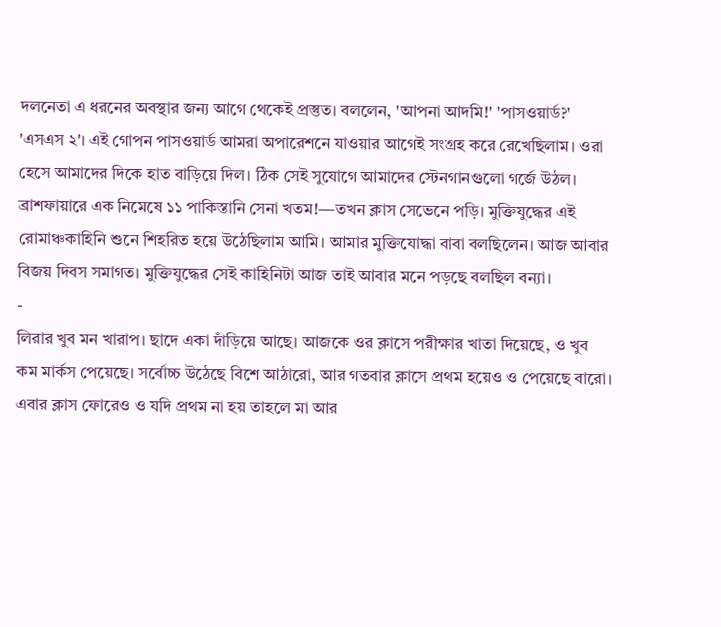দলনেতা এ ধরনের অবস্থার জন্য আগে থেকেই প্রস্তুত। বললেন, 'আপনা আদমি!' 'পাসওয়ার্ড?' 'এসএস ২'। এই গোপন পাসওয়ার্ড আমরা অপারেশনে যাওয়ার আগেই সংগ্রহ করে রেখেছিলাম। ওরা হেসে আমাদের দিকে হাত বাড়িয়ে দিল। ঠিক সেই সুযোগে আমাদের স্টেনগানগুলো গর্জে উঠল। ব্রাশফায়ারে এক নিমেষে ১১ পাকিস্তানি সেনা খতম!—তখন ক্লাস সেভেনে পড়ি। মুক্তিযুদ্ধের এই রোমাঞ্চকাহিনি শুনে শিহরিত হয়ে উঠেছিলাম আমি। আমার মুক্তিযোদ্ধা বাবা বলছিলেন। আজ আবার বিজয় দিবস সমাগত। মুক্তিযুদ্ধের সেই কাহিনিটা আজ তাই আবার মনে পড়ছে বলছিল বন্যা।
-
লিরার খুব মন খারাপ। ছাদে একা দাঁড়িয়ে আছে। আজকে ওর ক্লাসে পরীক্ষার খাতা দিয়েছে, ও খুব কম মার্কস পেয়েছে। সর্বোচ্চ উঠেছে বিশে আঠারো, আর গতবার ক্লাসে প্রথম হয়েও ও পেয়েছে বারো। এবার ক্লাস ফোরেও ও যদি প্রথম না হয় তাহলে মা আর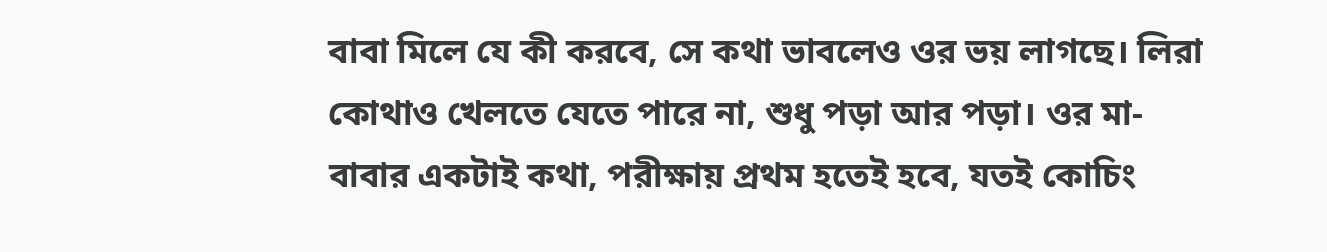বাবা মিলে যে কী করবে, সে কথা ভাবলেও ওর ভয় লাগছে। লিরা কোথাও খেলতে যেতে পারে না, শুধু পড়া আর পড়া। ওর মা-বাবার একটাই কথা, পরীক্ষায় প্রথম হতেই হবে, যতই কোচিং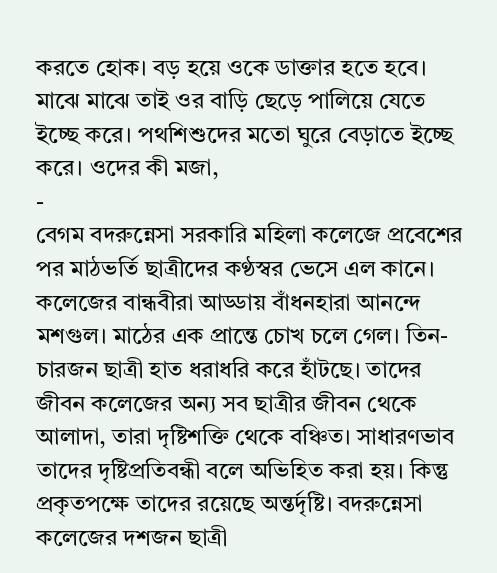করতে হোক। বড় হয়ে ওকে ডাক্তার হতে হবে। মাঝে মাঝে তাই ওর বাড়ি ছেড়ে পালিয়ে যেতে ইচ্ছে করে। পথশিশুদের মতো ঘুরে বেড়াতে ইচ্ছে করে। ওদের কী মজা,
-
বেগম বদরুন্নেসা সরকারি মহিলা কলেজে প্রবেশের পর মাঠভর্তি ছাত্রীদের কণ্ঠস্বর ভেসে এল কানে। কলেজের বান্ধবীরা আড্ডায় বাঁধনহারা আনন্দে মশগুল। মাঠের এক প্রান্তে চোখ চলে গেল। তিন-চারজন ছাত্রী হাত ধরাধরি করে হাঁটছে। তাদের জীবন কলেজের অন্য সব ছাত্রীর জীবন থেকে আলাদা, তারা দৃষ্টিশক্তি থেকে বঞ্চিত। সাধারণভাব তাদের দৃষ্টিপ্রতিবন্ধী বলে অভিহিত করা হয়। কিন্তু প্রকৃতপক্ষে তাদের রয়েছে অন্তর্দৃষ্টি। বদরুন্নেসা কলেজের দশজন ছাত্রী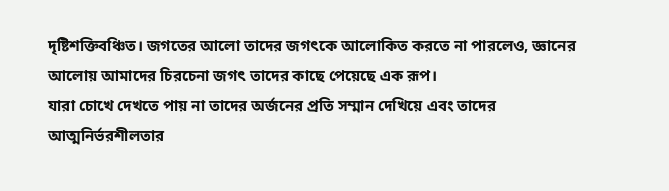দৃষ্টিশক্তিবঞ্চিত। জগতের আলো তাদের জগৎকে আলোকিত করতে না পারলেও, জ্ঞানের আলোয় আমাদের চিরচেনা জগৎ তাদের কাছে পেয়েছে এক রূপ।
যারা চোখে দেখতে পায় না তাদের অর্জনের প্রতি সম্মান দেখিয়ে এবং তাদের আত্মনির্ভরশীলতার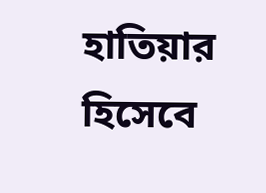হাতিয়ার হিসেবে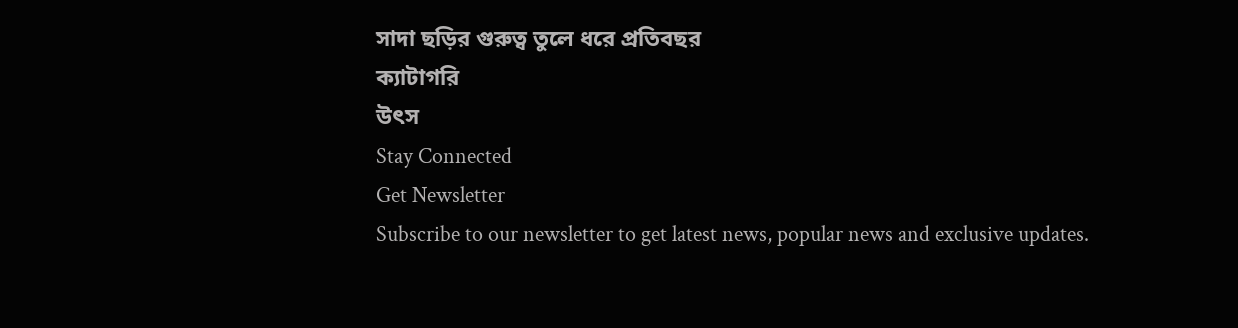সাদা ছড়ির গুরুত্ব তুলে ধরে প্রতিবছর
ক্যাটাগরি
উৎস
Stay Connected
Get Newsletter
Subscribe to our newsletter to get latest news, popular news and exclusive updates.